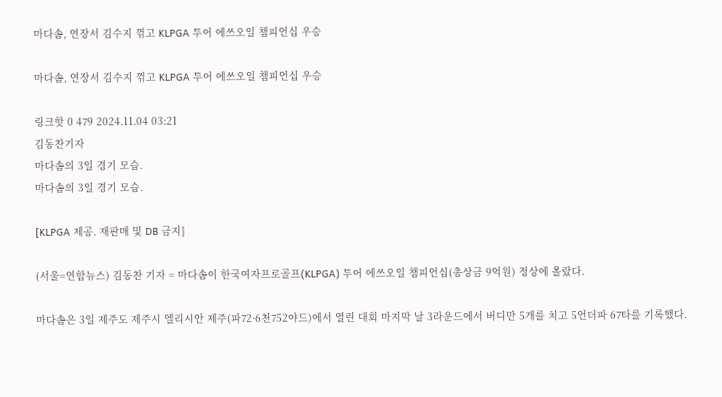마다솜, 연장서 김수지 꺾고 KLPGA 투어 에쓰오일 챔피언십 우승

마다솜, 연장서 김수지 꺾고 KLPGA 투어 에쓰오일 챔피언십 우승

링크핫 0 479 2024.11.04 03:21
김동찬기자
마다솜의 3일 경기 모습.
마다솜의 3일 경기 모습.

[KLPGA 제공. 재판매 및 DB 금지]

(서울=연합뉴스) 김동찬 기자 = 마다솜이 한국여자프로골프(KLPGA) 투어 에쓰오일 챔피언십(총상금 9억원) 정상에 올랐다.

마다솜은 3일 제주도 제주시 엘리시안 제주(파72·6천752야드)에서 열린 대회 마지막 날 3라운드에서 버디만 5개를 치고 5언더파 67타를 기록했다.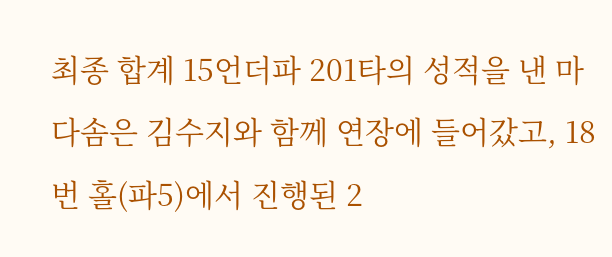최종 합계 15언더파 201타의 성적을 낸 마다솜은 김수지와 함께 연장에 들어갔고, 18번 홀(파5)에서 진행된 2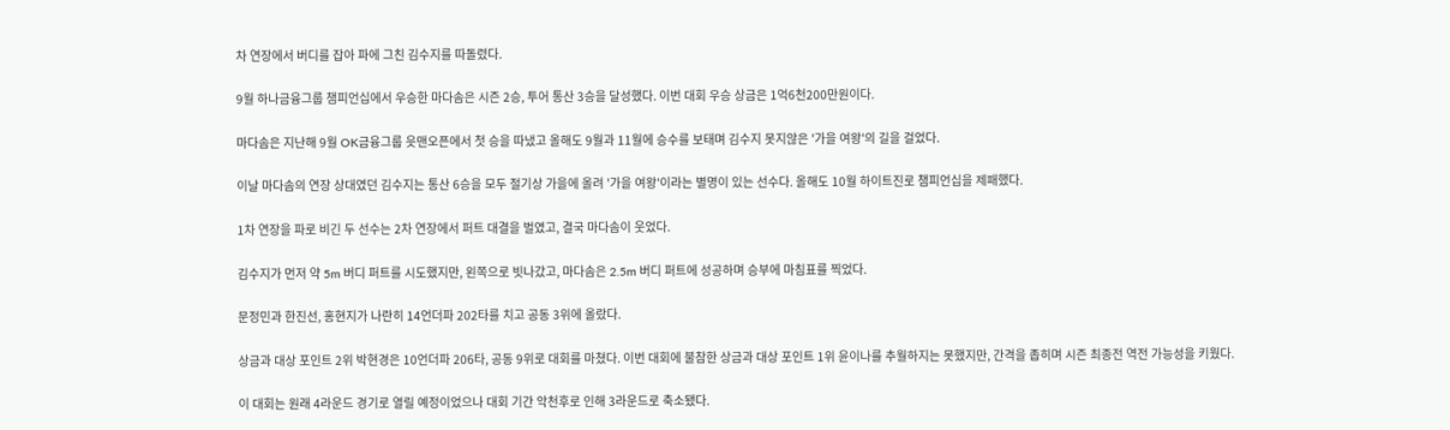차 연장에서 버디를 잡아 파에 그친 김수지를 따돌렸다.

9월 하나금융그룹 챔피언십에서 우승한 마다솜은 시즌 2승, 투어 통산 3승을 달성했다. 이번 대회 우승 상금은 1억6천200만원이다.

마다솜은 지난해 9월 OK금융그룹 읏맨오픈에서 첫 승을 따냈고 올해도 9월과 11월에 승수를 보태며 김수지 못지않은 '가을 여왕'의 길을 걸었다.

이날 마다솜의 연장 상대였던 김수지는 통산 6승을 모두 절기상 가을에 올려 '가을 여왕'이라는 별명이 있는 선수다. 올해도 10월 하이트진로 챔피언십을 제패했다.

1차 연장을 파로 비긴 두 선수는 2차 연장에서 퍼트 대결을 벌였고, 결국 마다솜이 웃었다.

김수지가 먼저 약 5m 버디 퍼트를 시도했지만, 왼쪽으로 빗나갔고, 마다솜은 2.5m 버디 퍼트에 성공하며 승부에 마침표를 찍었다.

문정민과 한진선, 홍현지가 나란히 14언더파 202타를 치고 공동 3위에 올랐다.

상금과 대상 포인트 2위 박현경은 10언더파 206타, 공동 9위로 대회를 마쳤다. 이번 대회에 불참한 상금과 대상 포인트 1위 윤이나를 추월하지는 못했지만, 간격을 좁히며 시즌 최종전 역전 가능성을 키웠다.

이 대회는 원래 4라운드 경기로 열릴 예정이었으나 대회 기간 악천후로 인해 3라운드로 축소됐다.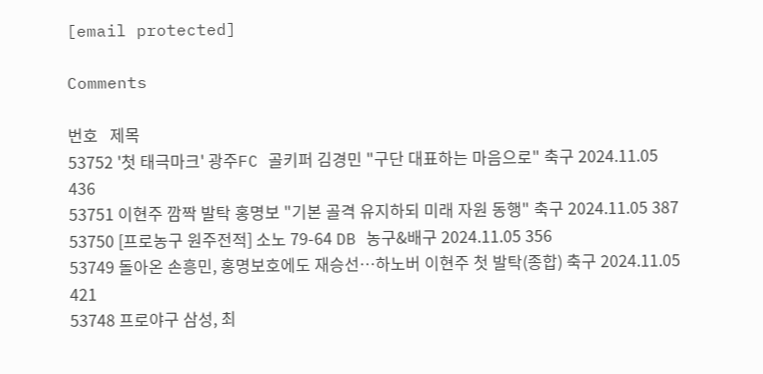[email protected]

Comments

번호   제목
53752 '첫 태극마크' 광주FC 골키퍼 김경민 "구단 대표하는 마음으로" 축구 2024.11.05 436
53751 이현주 깜짝 발탁 홍명보 "기본 골격 유지하되 미래 자원 동행" 축구 2024.11.05 387
53750 [프로농구 원주전적] 소노 79-64 DB 농구&배구 2024.11.05 356
53749 돌아온 손흥민, 홍명보호에도 재승선…하노버 이현주 첫 발탁(종합) 축구 2024.11.05 421
53748 프로야구 삼성, 최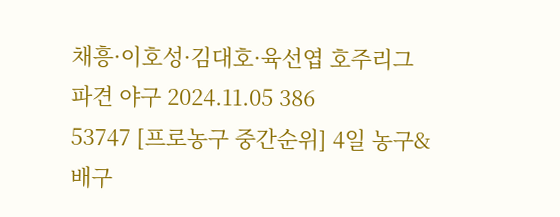채흥·이호성·김대호·육선엽 호주리그 파견 야구 2024.11.05 386
53747 [프로농구 중간순위] 4일 농구&배구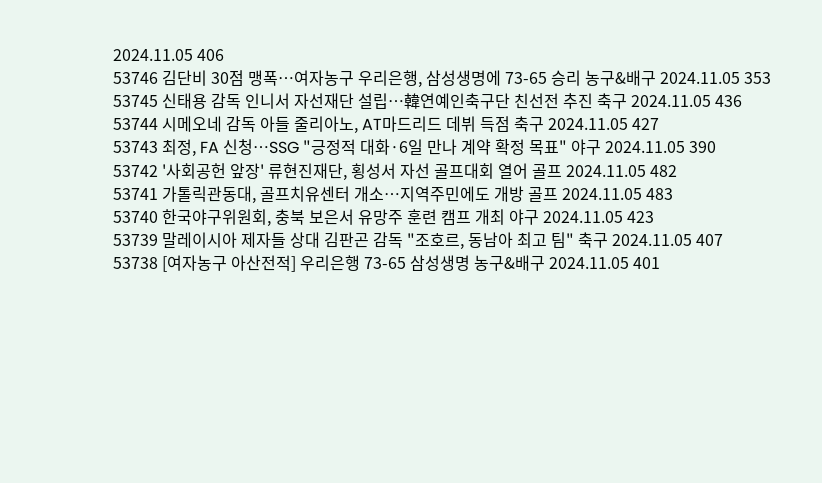2024.11.05 406
53746 김단비 30점 맹폭…여자농구 우리은행, 삼성생명에 73-65 승리 농구&배구 2024.11.05 353
53745 신태용 감독 인니서 자선재단 설립…韓연예인축구단 친선전 추진 축구 2024.11.05 436
53744 시메오네 감독 아들 줄리아노, AT마드리드 데뷔 득점 축구 2024.11.05 427
53743 최정, FA 신청…SSG "긍정적 대화·6일 만나 계약 확정 목표" 야구 2024.11.05 390
53742 '사회공헌 앞장' 류현진재단, 횡성서 자선 골프대회 열어 골프 2024.11.05 482
53741 가톨릭관동대, 골프치유센터 개소…지역주민에도 개방 골프 2024.11.05 483
53740 한국야구위원회, 충북 보은서 유망주 훈련 캠프 개최 야구 2024.11.05 423
53739 말레이시아 제자들 상대 김판곤 감독 "조호르, 동남아 최고 팀" 축구 2024.11.05 407
53738 [여자농구 아산전적] 우리은행 73-65 삼성생명 농구&배구 2024.11.05 401